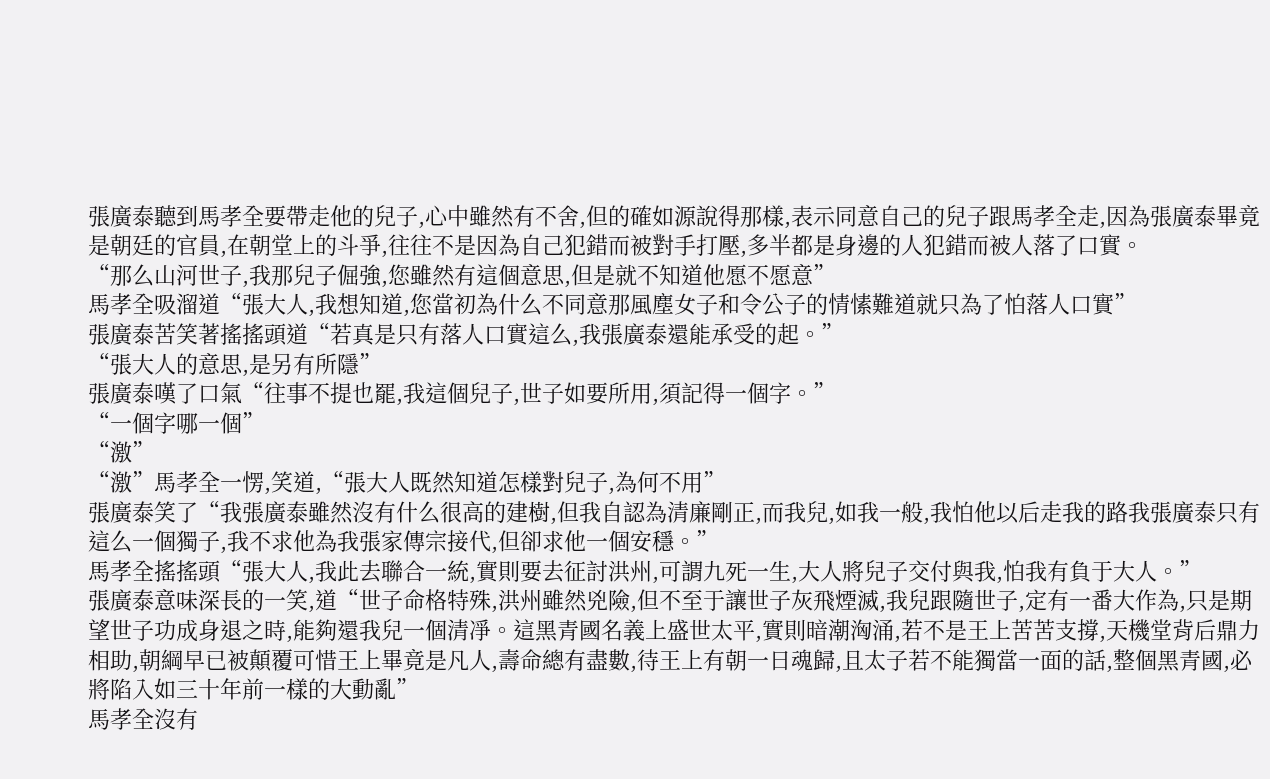張廣泰聽到馬孝全要帶走他的兒子,心中雖然有不舍,但的確如源說得那樣,表示同意自己的兒子跟馬孝全走,因為張廣泰畢竟是朝廷的官員,在朝堂上的斗爭,往往不是因為自己犯錯而被對手打壓,多半都是身邊的人犯錯而被人落了口實。
“那么山河世子,我那兒子倔強,您雖然有這個意思,但是就不知道他愿不愿意”
馬孝全吸溜道“張大人,我想知道,您當初為什么不同意那風塵女子和令公子的情愫難道就只為了怕落人口實”
張廣泰苦笑著搖搖頭道“若真是只有落人口實這么,我張廣泰還能承受的起。”
“張大人的意思,是另有所隱”
張廣泰嘆了口氣“往事不提也罷,我這個兒子,世子如要所用,須記得一個字。”
“一個字哪一個”
“激”
“激”馬孝全一愣,笑道,“張大人既然知道怎樣對兒子,為何不用”
張廣泰笑了“我張廣泰雖然沒有什么很高的建樹,但我自認為清廉剛正,而我兒,如我一般,我怕他以后走我的路我張廣泰只有這么一個獨子,我不求他為我張家傳宗接代,但卻求他一個安穩。”
馬孝全搖搖頭“張大人,我此去聯合一統,實則要去征討洪州,可謂九死一生,大人將兒子交付與我,怕我有負于大人。”
張廣泰意味深長的一笑,道“世子命格特殊,洪州雖然兇險,但不至于讓世子灰飛煙滅,我兒跟隨世子,定有一番大作為,只是期望世子功成身退之時,能夠還我兒一個清凈。這黑青國名義上盛世太平,實則暗潮洶涌,若不是王上苦苦支撐,天機堂背后鼎力相助,朝綱早已被顛覆可惜王上畢竟是凡人,壽命總有盡數,待王上有朝一日魂歸,且太子若不能獨當一面的話,整個黑青國,必將陷入如三十年前一樣的大動亂”
馬孝全沒有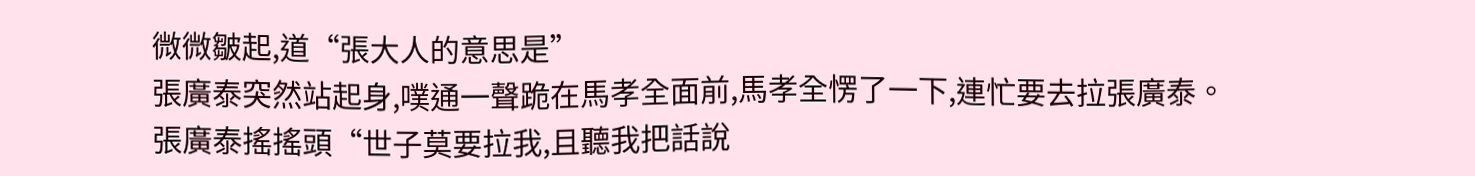微微皺起,道“張大人的意思是”
張廣泰突然站起身,噗通一聲跪在馬孝全面前,馬孝全愣了一下,連忙要去拉張廣泰。
張廣泰搖搖頭“世子莫要拉我,且聽我把話說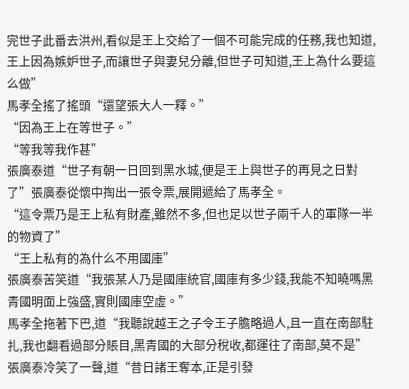完世子此番去洪州,看似是王上交給了一個不可能完成的任務,我也知道,王上因為嫉妒世子,而讓世子與妻兒分離,但世子可知道,王上為什么要這么做”
馬孝全搖了搖頭“還望張大人一釋。”
“因為王上在等世子。”
“等我等我作甚”
張廣泰道“世子有朝一日回到黑水城,便是王上與世子的再見之日對了”張廣泰從懷中掏出一張令票,展開遞給了馬孝全。
“這令票乃是王上私有財產,雖然不多,但也足以世子兩千人的軍隊一半的物資了”
“王上私有的為什么不用國庫”
張廣泰苦笑道“我張某人乃是國庫統官,國庫有多少錢,我能不知曉嗎黑青國明面上強盛,實則國庫空虛。”
馬孝全拖著下巴,道“我聽說越王之子令王子膽略過人,且一直在南部駐扎,我也翻看過部分賬目,黑青國的大部分稅收,都運往了南部,莫不是”
張廣泰冷笑了一聲,道“昔日諸王奪本,正是引發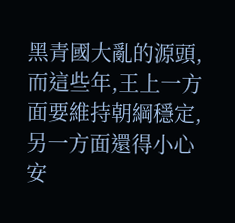黑青國大亂的源頭,而這些年,王上一方面要維持朝綱穩定,另一方面還得小心安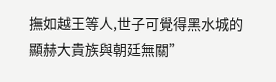撫如越王等人,世子可覺得黑水城的顯赫大貴族與朝廷無關”